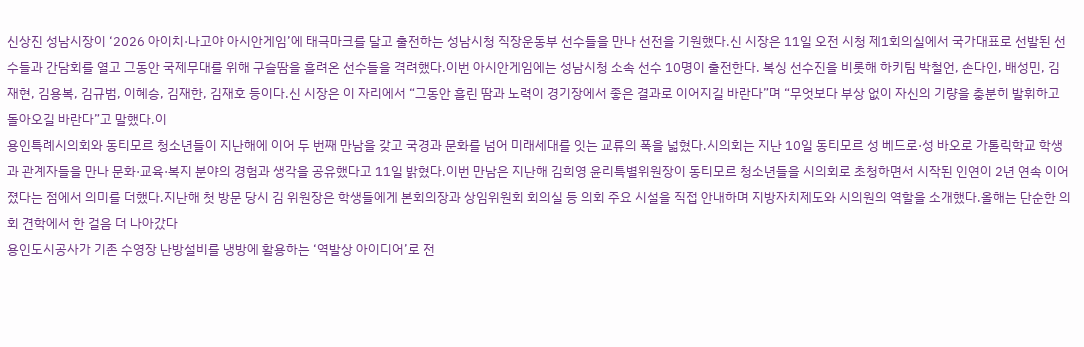신상진 성남시장이 ‘2026 아이치·나고야 아시안게임’에 태극마크를 달고 출전하는 성남시청 직장운동부 선수들을 만나 선전을 기원했다.신 시장은 11일 오전 시청 제1회의실에서 국가대표로 선발된 선수들과 간담회를 열고 그동안 국제무대를 위해 구슬땀을 흘려온 선수들을 격려했다.이번 아시안게임에는 성남시청 소속 선수 10명이 출전한다. 복싱 선수진을 비롯해 하키팀 박철언, 손다인, 배성민, 김재현, 김용복, 김규범, 이혜승, 김재한, 김재호 등이다.신 시장은 이 자리에서 “그동안 흘린 땀과 노력이 경기장에서 좋은 결과로 이어지길 바란다”며 “무엇보다 부상 없이 자신의 기량을 충분히 발휘하고 돌아오길 바란다”고 말했다.이
용인특례시의회와 동티모르 청소년들이 지난해에 이어 두 번째 만남을 갖고 국경과 문화를 넘어 미래세대를 잇는 교류의 폭을 넓혔다.시의회는 지난 10일 동티모르 성 베드로·성 바오로 가톨릭학교 학생과 관계자들을 만나 문화·교육·복지 분야의 경험과 생각을 공유했다고 11일 밝혔다.이번 만남은 지난해 김희영 윤리특별위원장이 동티모르 청소년들을 시의회로 초청하면서 시작된 인연이 2년 연속 이어졌다는 점에서 의미를 더했다.지난해 첫 방문 당시 김 위원장은 학생들에게 본회의장과 상임위원회 회의실 등 의회 주요 시설을 직접 안내하며 지방자치제도와 시의원의 역할을 소개했다.올해는 단순한 의회 견학에서 한 걸음 더 나아갔다
용인도시공사가 기존 수영장 난방설비를 냉방에 활용하는 ‘역발상 아이디어’로 전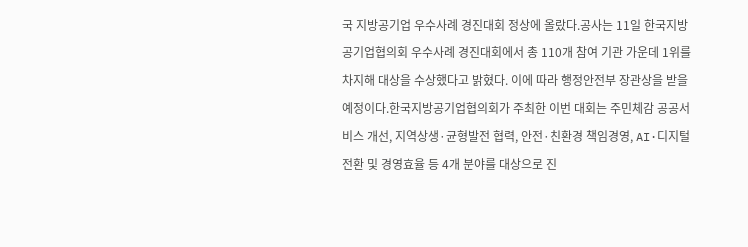국 지방공기업 우수사례 경진대회 정상에 올랐다.공사는 11일 한국지방공기업협의회 우수사례 경진대회에서 총 110개 참여 기관 가운데 1위를 차지해 대상을 수상했다고 밝혔다. 이에 따라 행정안전부 장관상을 받을 예정이다.한국지방공기업협의회가 주최한 이번 대회는 주민체감 공공서비스 개선, 지역상생·균형발전 협력, 안전·친환경 책임경영, AI·디지털 전환 및 경영효율 등 4개 분야를 대상으로 진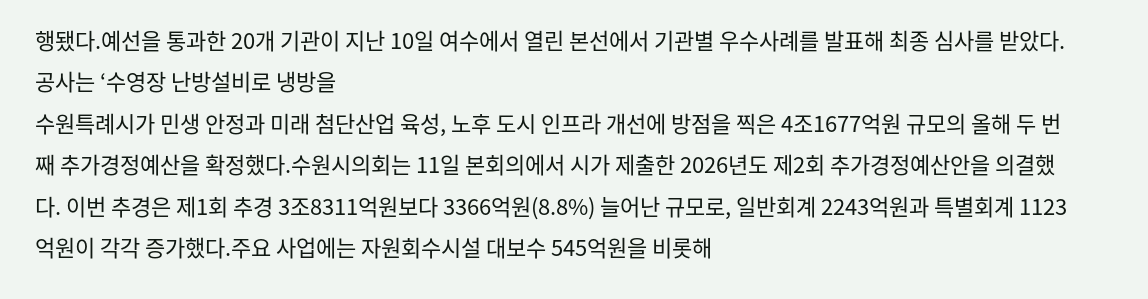행됐다.예선을 통과한 20개 기관이 지난 10일 여수에서 열린 본선에서 기관별 우수사례를 발표해 최종 심사를 받았다.공사는 ‘수영장 난방설비로 냉방을
수원특례시가 민생 안정과 미래 첨단산업 육성, 노후 도시 인프라 개선에 방점을 찍은 4조1677억원 규모의 올해 두 번째 추가경정예산을 확정했다.수원시의회는 11일 본회의에서 시가 제출한 2026년도 제2회 추가경정예산안을 의결했다. 이번 추경은 제1회 추경 3조8311억원보다 3366억원(8.8%) 늘어난 규모로, 일반회계 2243억원과 특별회계 1123억원이 각각 증가했다.주요 사업에는 자원회수시설 대보수 545억원을 비롯해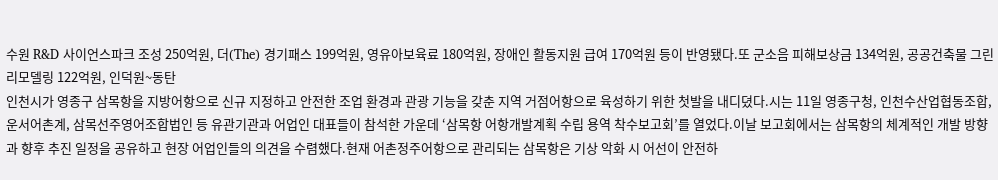수원 R&D 사이언스파크 조성 250억원, 더(The) 경기패스 199억원, 영유아보육료 180억원, 장애인 활동지원 급여 170억원 등이 반영됐다.또 군소음 피해보상금 134억원, 공공건축물 그린리모델링 122억원, 인덕원~동탄
인천시가 영종구 삼목항을 지방어항으로 신규 지정하고 안전한 조업 환경과 관광 기능을 갖춘 지역 거점어항으로 육성하기 위한 첫발을 내디뎠다.시는 11일 영종구청, 인천수산업협동조합, 운서어촌계, 삼목선주영어조합법인 등 유관기관과 어업인 대표들이 참석한 가운데 ‘삼목항 어항개발계획 수립 용역 착수보고회’를 열었다.이날 보고회에서는 삼목항의 체계적인 개발 방향과 향후 추진 일정을 공유하고 현장 어업인들의 의견을 수렴했다.현재 어촌정주어항으로 관리되는 삼목항은 기상 악화 시 어선이 안전하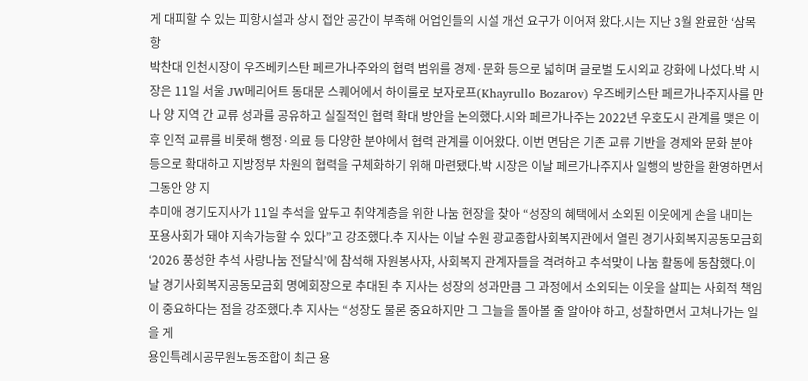게 대피할 수 있는 피항시설과 상시 접안 공간이 부족해 어업인들의 시설 개선 요구가 이어져 왔다.시는 지난 3월 완료한 ‘삼목항
박찬대 인천시장이 우즈베키스탄 페르가나주와의 협력 범위를 경제·문화 등으로 넓히며 글로벌 도시외교 강화에 나섰다.박 시장은 11일 서울 JW메리어트 동대문 스퀘어에서 하이룰로 보자로프(Khayrullo Bozarov) 우즈베키스탄 페르가나주지사를 만나 양 지역 간 교류 성과를 공유하고 실질적인 협력 확대 방안을 논의했다.시와 페르가나주는 2022년 우호도시 관계를 맺은 이후 인적 교류를 비롯해 행정·의료 등 다양한 분야에서 협력 관계를 이어왔다. 이번 면담은 기존 교류 기반을 경제와 문화 분야 등으로 확대하고 지방정부 차원의 협력을 구체화하기 위해 마련됐다.박 시장은 이날 페르가나주지사 일행의 방한을 환영하면서 그동안 양 지
추미애 경기도지사가 11일 추석을 앞두고 취약계층을 위한 나눔 현장을 찾아 “성장의 혜택에서 소외된 이웃에게 손을 내미는 포용사회가 돼야 지속가능할 수 있다”고 강조했다.추 지사는 이날 수원 광교종합사회복지관에서 열린 경기사회복지공동모금회 ‘2026 풍성한 추석 사랑나눔 전달식’에 참석해 자원봉사자, 사회복지 관계자들을 격려하고 추석맞이 나눔 활동에 동참했다.이날 경기사회복지공동모금회 명예회장으로 추대된 추 지사는 성장의 성과만큼 그 과정에서 소외되는 이웃을 살피는 사회적 책임이 중요하다는 점을 강조했다.추 지사는 “성장도 물론 중요하지만 그 그늘을 돌아볼 줄 알아야 하고, 성찰하면서 고쳐나가는 일을 게
용인특례시공무원노동조합이 최근 용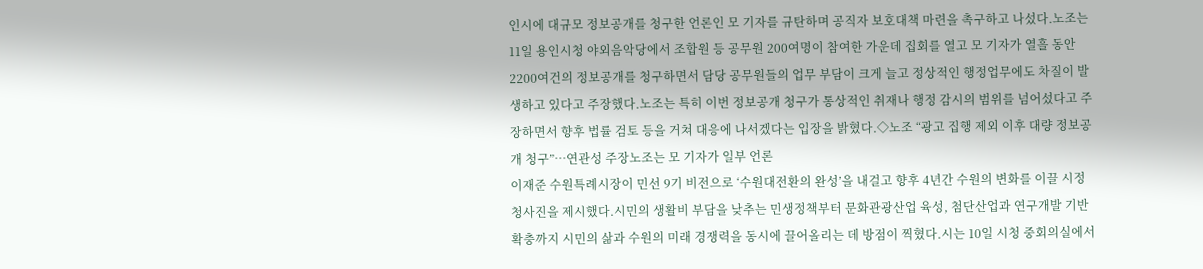인시에 대규모 정보공개를 청구한 언론인 모 기자를 규탄하며 공직자 보호대책 마련을 촉구하고 나섰다.노조는 11일 용인시청 야외음악당에서 조합원 등 공무원 200여명이 참여한 가운데 집회를 열고 모 기자가 열흘 동안 2200여건의 정보공개를 청구하면서 담당 공무원들의 업무 부담이 크게 늘고 정상적인 행정업무에도 차질이 발생하고 있다고 주장했다.노조는 특히 이번 정보공개 청구가 통상적인 취재나 행정 감시의 범위를 넘어섰다고 주장하면서 향후 법률 검토 등을 거쳐 대응에 나서겠다는 입장을 밝혔다.◇노조 “광고 집행 제외 이후 대량 정보공개 청구”…연관성 주장노조는 모 기자가 일부 언론
이재준 수원특례시장이 민선 9기 비전으로 ‘수원대전환의 완성’을 내걸고 향후 4년간 수원의 변화를 이끌 시정 청사진을 제시했다.시민의 생활비 부담을 낮추는 민생정책부터 문화관광산업 육성, 첨단산업과 연구개발 기반 확충까지 시민의 삶과 수원의 미래 경쟁력을 동시에 끌어올리는 데 방점이 찍혔다.시는 10일 시청 중회의실에서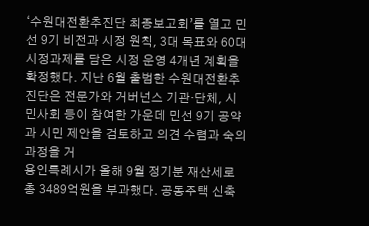‘수원대전환추진단 최종보고회’를 열고 민선 9기 비전과 시정 원칙, 3대 목표와 60대 시정과제를 담은 시정 운영 4개년 계획을 확정했다. 지난 6월 출범한 수원대전환추진단은 전문가와 거버넌스 기관·단체, 시민사회 등이 참여한 가운데 민선 9기 공약과 시민 제안을 검토하고 의견 수렴과 숙의 과정을 거
용인특례시가 올해 9월 정기분 재산세로 총 3489억원을 부과했다. 공동주택 신축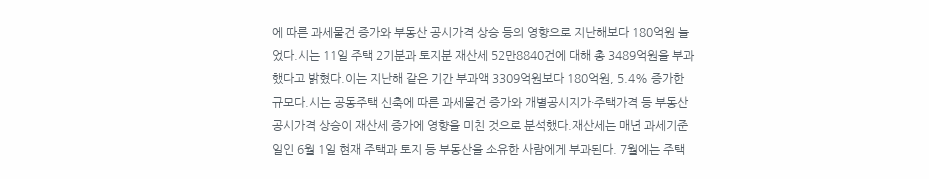에 따른 과세물건 증가와 부동산 공시가격 상승 등의 영향으로 지난해보다 180억원 늘었다.시는 11일 주택 2기분과 토지분 재산세 52만8840건에 대해 총 3489억원을 부과했다고 밝혔다.이는 지난해 같은 기간 부과액 3309억원보다 180억원, 5.4% 증가한 규모다.시는 공동주택 신축에 따른 과세물건 증가와 개별공시지가·주택가격 등 부동산 공시가격 상승이 재산세 증가에 영향을 미친 것으로 분석했다.재산세는 매년 과세기준일인 6월 1일 현재 주택과 토지 등 부동산을 소유한 사람에게 부과된다. 7월에는 주택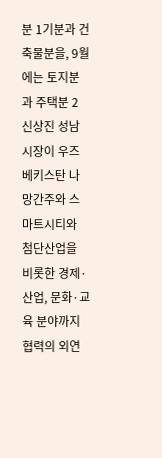분 1기분과 건축물분을, 9월에는 토지분과 주택분 2
신상진 성남시장이 우즈베키스탄 나망간주와 스마트시티와 첨단산업을 비롯한 경제·산업, 문화·교육 분야까지 협력의 외연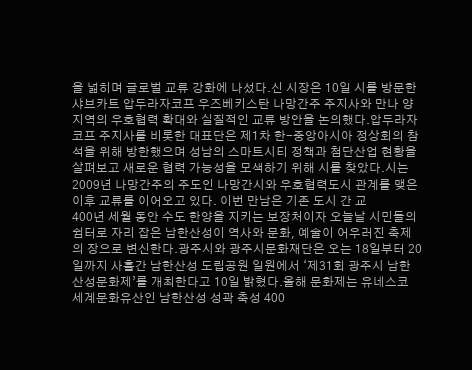을 넓히며 글로벌 교류 강화에 나섰다.신 시장은 10일 시를 방문한 샤브카트 압두라자코프 우즈베키스탄 나망간주 주지사와 만나 양 지역의 우호협력 확대와 실질적인 교류 방안을 논의했다.압두라자코프 주지사를 비롯한 대표단은 제1차 한-중앙아시아 정상회의 참석을 위해 방한했으며 성남의 스마트시티 정책과 첨단산업 현황을 살펴보고 새로운 협력 가능성을 모색하기 위해 시를 찾았다.시는 2009년 나망간주의 주도인 나망간시와 우호협력도시 관계를 맺은 이후 교류를 이어오고 있다. 이번 만남은 기존 도시 간 교
400년 세월 동안 수도 한양을 지키는 보장처이자 오늘날 시민들의 쉼터로 자리 잡은 남한산성이 역사와 문화, 예술이 어우러진 축제의 장으로 변신한다.광주시와 광주시문화재단은 오는 18일부터 20일까지 사흘간 남한산성 도립공원 일원에서 ‘제31회 광주시 남한산성문화제’를 개최한다고 10일 밝혔다.올해 문화제는 유네스코 세계문화유산인 남한산성 성곽 축성 400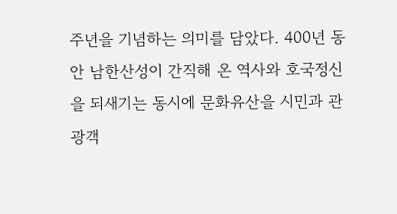주년을 기념하는 의미를 담았다. 400년 동안 남한산성이 간직해 온 역사와 호국정신을 되새기는 동시에 문화유산을 시민과 관광객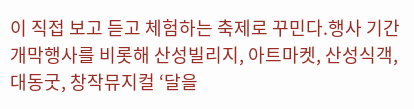이 직접 보고 듣고 체험하는 축제로 꾸민다.행사 기간 개막행사를 비롯해 산성빌리지, 아트마켓, 산성식객, 대동굿, 창작뮤지컬 ‘달을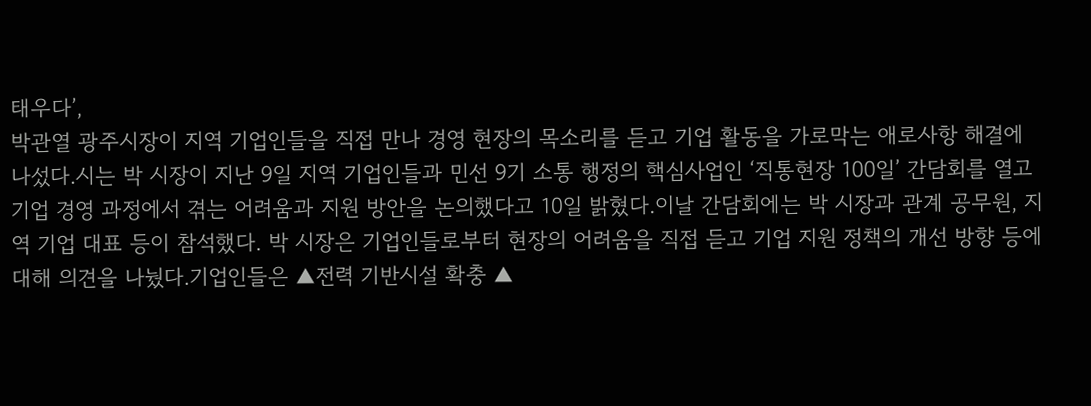태우다’,
박관열 광주시장이 지역 기업인들을 직접 만나 경영 현장의 목소리를 듣고 기업 활동을 가로막는 애로사항 해결에 나섰다.시는 박 시장이 지난 9일 지역 기업인들과 민선 9기 소통 행정의 핵심사업인 ‘직통현장 100일’ 간담회를 열고 기업 경영 과정에서 겪는 어려움과 지원 방안을 논의했다고 10일 밝혔다.이날 간담회에는 박 시장과 관계 공무원, 지역 기업 대표 등이 참석했다. 박 시장은 기업인들로부터 현장의 어려움을 직접 듣고 기업 지원 정책의 개선 방향 등에 대해 의견을 나눴다.기업인들은 ▲전력 기반시설 확충 ▲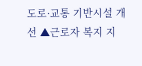도로·교통 기반시설 개선 ▲근로자 복지 지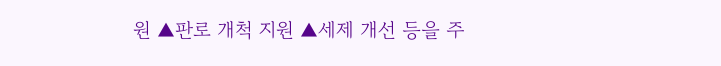원 ▲판로 개척 지원 ▲세제 개선 등을 주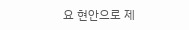요 현안으로 제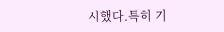시했다.특히 기